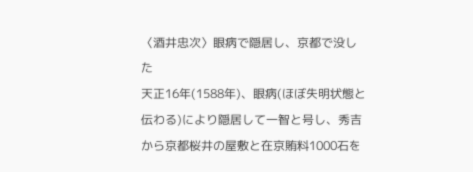〈酒井忠次〉眼病で隠居し、京都で没した
天正16年(1588年)、眼病(ほぼ失明状態と伝わる)により隠居して一智と号し、秀吉から京都桜井の屋敷と在京賄料1000石を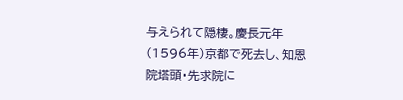与えられて隠棲。慶長元年(1596年)京都で死去し、知恩院塔頭・先求院に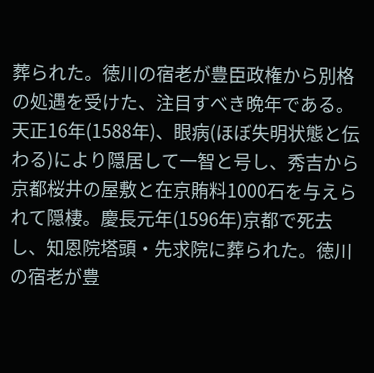葬られた。徳川の宿老が豊臣政権から別格の処遇を受けた、注目すべき晩年である。
天正16年(1588年)、眼病(ほぼ失明状態と伝わる)により隠居して一智と号し、秀吉から京都桜井の屋敷と在京賄料1000石を与えられて隠棲。慶長元年(1596年)京都で死去し、知恩院塔頭・先求院に葬られた。徳川の宿老が豊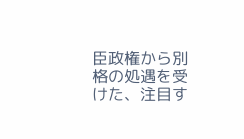臣政権から別格の処遇を受けた、注目す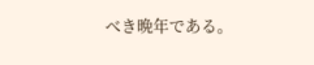べき晩年である。